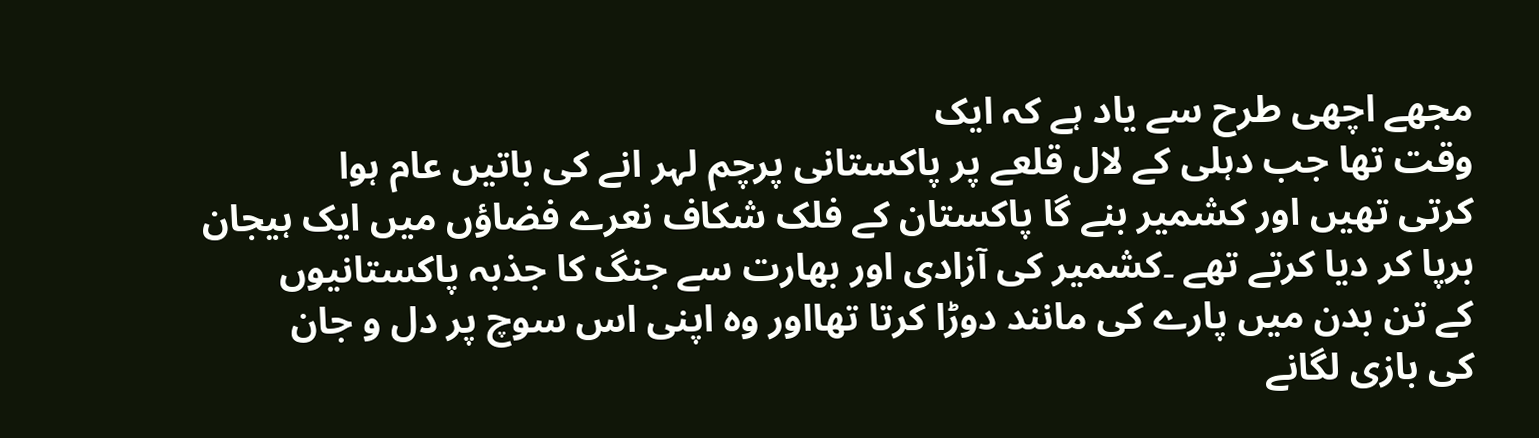مجھے اچھی طرح سے یاد ہے کہ ایک
وقت تھا جب دہلی کے لال قلعے پر پاکستانی پرچم لہر انے کی باتیں عام ہوا
کرتی تھیں اور کشمیر بنے گا پاکستان کے فلک شکاف نعرے فضاؤں میں ایک ہیجان
برپا کر دیا کرتے تھے ۔کشمیر کی آزادی اور بھارت سے جنگ کا جذبہ پاکستانیوں
کے تن بدن میں پارے کی مانند دوڑا کرتا تھااور وہ اپنی اس سوچ پر دل و جان
کی بازی لگانے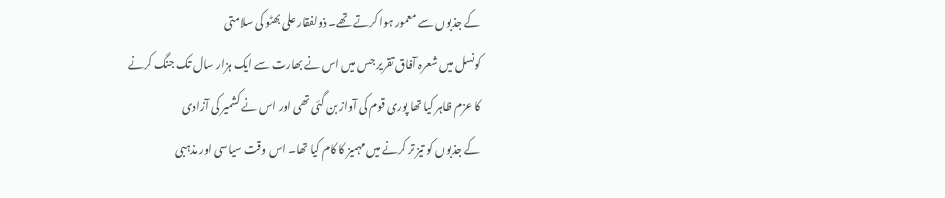کے جذبوں سے معمور ہوا کرتے تھے۔ ذولفقار علی بھٹو کی سلامتی
کونسل میں شعرہ آفاق تقریر جس میں اس نے بھارت سے ایک ہزار سال تک جنگ کرنے
کا عزم ظاہر کیا تھا پوری قوم کی آواز بن گئی تھی اور اس نے کشمیر کی آزادی
کے جذبوں کو تیز تر کرنے میں مہمیز کا کام کیا تھا۔ اس وقت سیاسی اور مذہبی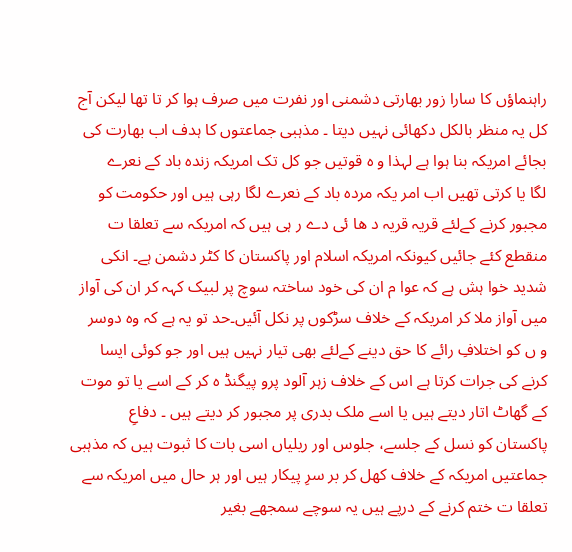راہنماؤں کا سارا زور بھارتی دشمنی اور نفرت میں صرف ہوا کر تا تھا لیکن آج
کل یہ منظر بالکل دکھائی نہیں دیتا ۔ مذہبی جماعتوں کا ہدف اب بھارت کی
بجائے امریکہ بنا ہوا ہے لہذا و ہ قوتیں جو کل تک امریکہ زندہ باد کے نعرے
لگا یا کرتی تھیں اب امر یکہ مردہ باد کے نعرے لگا رہی ہیں اور حکومت کو
مجبور کرنے کےلئے قریہ قریہ د ھا ئی دے ر ہی ہیں کہ امریکہ سے تعلقا ت
منقطع کئے جائیں کیونکہ امریکہ اسلام اور پاکستان کا کٹر دشمن ہے۔ انکی
شدید خوا ہش ہے کہ عوا م ان کی خود ساختہ سوچ پر لبیک کہہ کر ان کی آواز
میں آواز ملا کر امریکہ کے خلاف سڑکوں پر نکل آئیں۔حد تو یہ ہے کہ وہ دوسر
و ں کو اختلافِ رائے کا حق دینے کےلئے بھی تیار نہیں ہیں اور جو کوئی ایسا
کرنے کی جرات کرتا ہے اس کے خلاف زہر آلود پرو پیگنڈ ہ کر کے اسے یا تو موت
کے گھاٹ اتار دیتے ہیں یا اسے ملک بدری پر مجبور کر دیتے ہیں ۔ دفاعِ
پاکستان کو نسل کے جلسے، جلوس اور ریلیاں اسی بات کا ثبوت ہیں کہ مذہبی
جماعتیں امریکہ کے خلاف کھل کر بر سرِ پیکار ہیں اور ہر حال میں امریکہ سے
تعلقا ت ختم کرنے کے درپے ہیں یہ سوچے سمجھے بغیر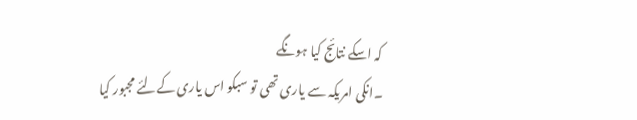کہ اسکے نتائج کیا ہونگے
۔انکی امریکہ سے یاری تھی تو سبکو اس یاری کےلئے مجبور کیا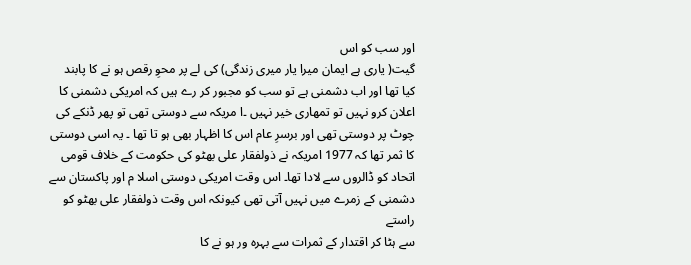اور سب کو اس
گیت( یاری ہے ایمان میرا یار میری زندگی) کی لے پر محوِ رقص ہو نے کا پابند
کیا تھا اور اب دشمنی ہے تو سب کو مجبور کر رے ہیں کہ امریکی دشمنی کا
اعلان کرو نہیں تو تمھاری خیر نہیں ۔ا مریکہ سے دوستی تھی تو پھر ڈنکے کی
چوٹ پر دوستی تھی اور برسرِ عام اس کا اظہار بھی ہو تا تھا ۔ یہ اسی دوستی
کا ثمر تھا کہ 1977 امریکہ نے ذولفقار علی بھٹو کی حکومت کے خلاف قومی
اتحاد کو ڈالروں سے لادا تھا۔ اس وقت امریکی دوستی اسلا م اور پاکستان سے
دشمنی کے زمرے میں نہیں آتی تھی کیونکہ اس وقت ذولفقار علی بھٹو کو راستے
سے ہٹا کر اقتدار کے ثمرات سے بہرہ ور ہو نے کا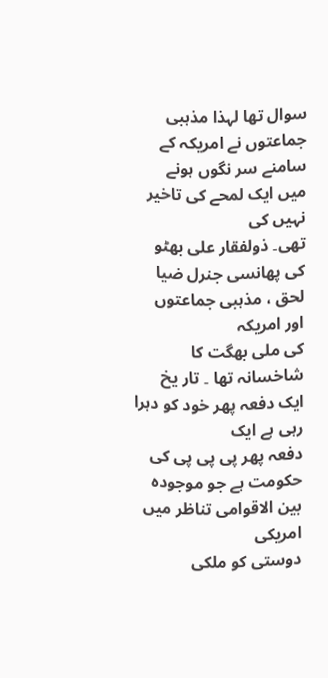سوال تھا لہذا مذہبی
جماعتوں نے امریکہ کے سامنے سر نگوں ہونے میں ایک لمحے کی تاخیر نہیں کی
تھی۔ ذولفقار علی بھٹو کی پھانسی جنرل ضیا لحق ، مذہبی جماعتوں اور امریکہ
کی ملی بھگت کا شاخسانہ تھا ۔ تار یخ ایک دفعہ پھر خود کو دہرا رہی ہے ایک
دفعہ پھر پی پی پی کی حکومت ہے جو موجودہ بین الاقوامی تناظر میں امریکی
دوستی کو ملکی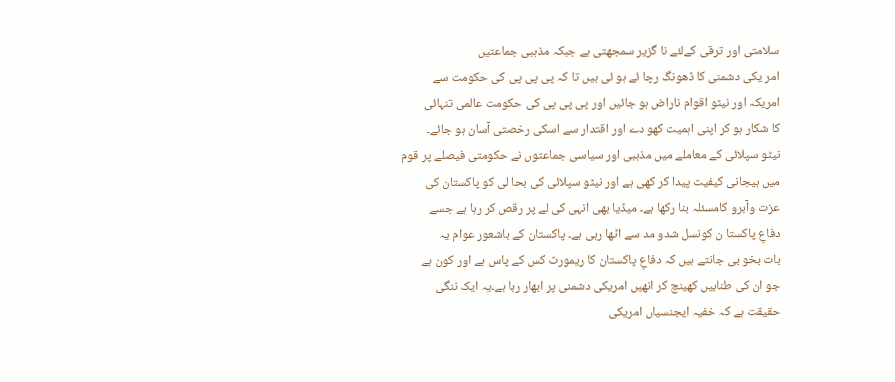سلامتی اور ترقی کےلئے نا گزیر سمجھتی ہے جبکہ مذہبی جماعتیں
امر یکی دشمنی کا ڈھونگ رچا ئے ہو ئی ہیں تا کہ پی پی پی کی حکومت سے
امریکہ اور نیٹو اقوام ناراض ہو جائیں اور پی پی پی کی حکومت عالمی تنہائی
کا شکار ہو کر اپنی اہمیت کھو دے اور اقتدار سے اسکی رخصتی آسان ہو جائے۔
نیٹو سپلائی کے معاملے میں مذہبی اور سیاسی جماعتوں نے حکومتی فیصلے پر قوم
میں ہیجانی کیفیت پیدا کر کھی ہے اور نیٹو سپلائی کی بحا لی کو پاکستان کی
عزت وآبرو کامسئلہ بنا رکھا ہے۔ میڈیا بھی انہی کی لے پر رقص کر رہا ہے جسے
دفاعِ پاکستا ن کونسل شدو مد سے اٹھا رہی ہے۔ پاکستان کے باشعور عوام یہ
بات بخو بی جانتے ہیں کہ دفاعِ پاکستان کا ریمورٹ کس کے پاس ہے اور کون ہے
جو ان کی طنابیں کھینچ کر انھیں امریکی دشمنی پر ابھار رہا ہے۔یہ ایک ننگی
حقیقت ہے کہ خفیہ ایجنسیاں امریکی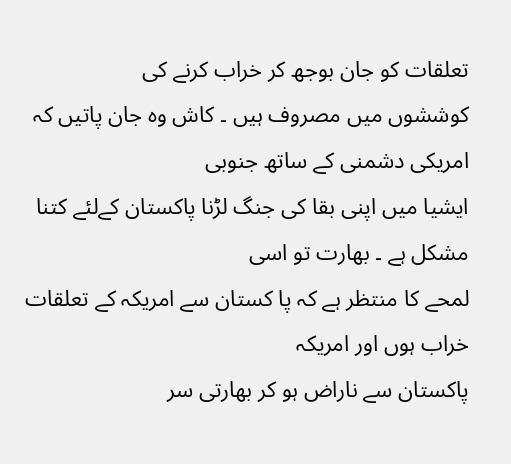تعلقات کو جان بوجھ کر خراب کرنے کی
کوششوں میں مصروف ہیں ۔ کاش وہ جان پاتیں کہ امریکی دشمنی کے ساتھ جنوبی
ایشیا میں اپنی بقا کی جنگ لڑنا پاکستان کےلئے کتنا مشکل ہے ۔ بھارت تو اسی
لمحے کا منتظر ہے کہ پا کستان سے امریکہ کے تعلقات خراب ہوں اور امریکہ
پاکستان سے ناراض ہو کر بھارتی سر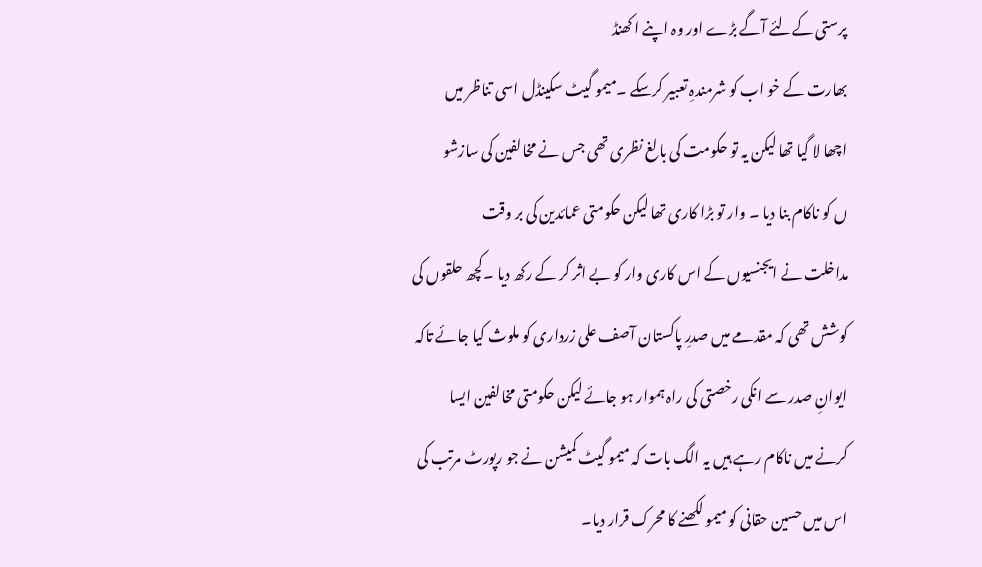پرستی کےلئے آگے بڑے اور وہ اپنے ا کھنڈ
بھارت کے خو اب کو شرمندہِ تعبیر کرسکے ۔میمو گیٹ سکینڈل اسی تناظر میں
اچھا لا گیا تھا لیکن یہ تو حکومت کی بالغ نظری تھی جس نے مخالفین کی سازشو
ں کو ناکام بنا دیا ۔ وار تو بڑا کاری تھا لیکن حکومتی عمائدین کی بر وقت
مداخلت نے ایجنسیوں کے اس کاری وار کو بے اثر کر کے رکھ دیا ۔کچھ حلقوں کی
کوشش تھی کہ مقدمے میں صدرِ پاکستان آصف علی زرداری کو ملوث کیا جائے تاکہ
ایوانِ صدر سے انکی رخصتی کی راہ ہموار ہو جائے لیکن حکومتی مخالفین ایسا
کرنے میں ناکام رہے ہیں یہ الگ بات کہ میمو گیٹ کمیشن نے جو رپورٹ مرتب کی
اس میں حسین حقانی کو میمو لکھنے کا محرک قرار دیا۔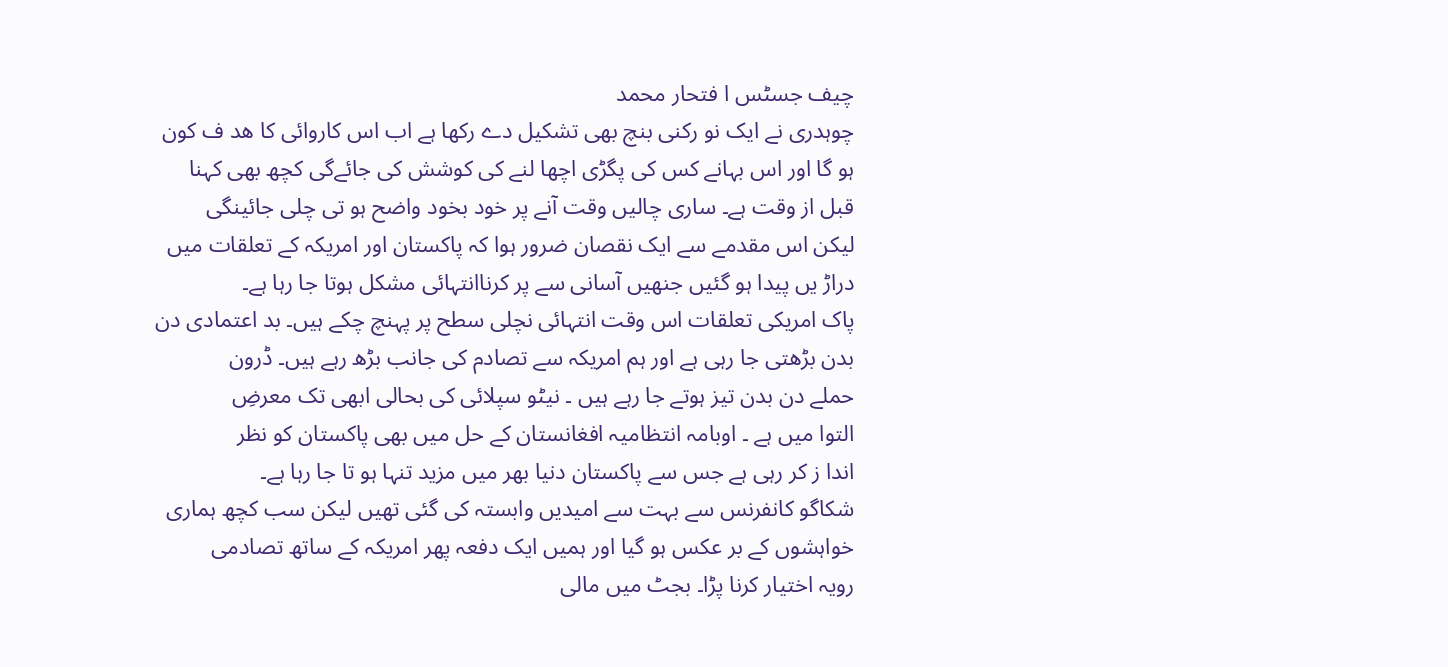چیف جسٹس ا فتحار محمد
چوہدری نے ایک نو رکنی بنچ بھی تشکیل دے رکھا ہے اب اس کاروائی کا ھد ف کون
ہو گا اور اس بہانے کس کی پگڑی اچھا لنے کی کوشش کی جائےگی کچھ بھی کہنا
قبل از وقت ہے۔ ساری چالیں وقت آنے پر خود بخود واضح ہو تی چلی جائینگی
لیکن اس مقدمے سے ایک نقصان ضرور ہوا کہ پاکستان اور امریکہ کے تعلقات میں
دراڑ یں پیدا ہو گئیں جنھیں آسانی سے پر کرناانتہائی مشکل ہوتا جا رہا ہے۔
پاک امریکی تعلقات اس وقت انتہائی نچلی سطح پر پہنچ چکے ہیں۔ بد اعتمادی دن
بدن بڑھتی جا رہی ہے اور ہم امریکہ سے تصادم کی جانب بڑھ رہے ہیں۔ ڈرون
حملے دن بدن تیز ہوتے جا رہے ہیں ۔ نیٹو سپلائی کی بحالی ابھی تک معرضِ
التوا میں ہے ۔ اوبامہ انتظامیہ افغانستان کے حل میں بھی پاکستان کو نظر
اندا ز کر رہی ہے جس سے پاکستان دنیا بھر میں مزید تنہا ہو تا جا رہا ہے۔
شکاگو کانفرنس سے بہت سے امیدیں وابستہ کی گئی تھیں لیکن سب کچھ ہماری
خواہشوں کے بر عکس ہو گیا اور ہمیں ایک دفعہ پھر امریکہ کے ساتھ تصادمی
رویہ اختیار کرنا پڑا۔ بجٹ میں مالی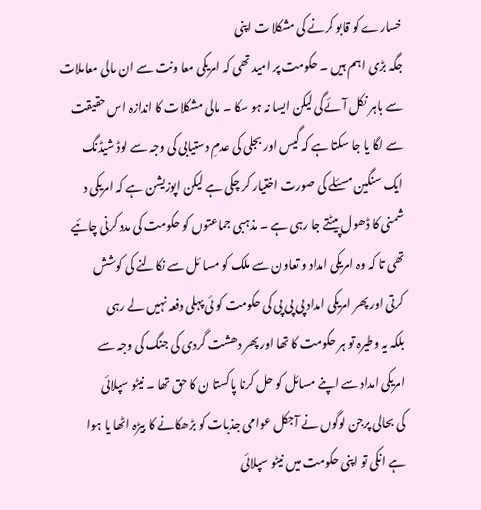خسارے کو قابو کرنے کی مشکلا ت اپنی
جگہ بڑی اہم ہیں ۔ حکومت پر امید تھی کہ امریکی معا ونت سے ان مالی معاملات
سے باہر نکل آئےگی لیکن ایسا نہ ہو سکا ۔ مالی مشکلات کا اندازہ اس حقیقت
سے لگا یا جا سکتا ہے کہ گیس اور بجلی کی عدمِ دستیابی کی وجہ سے لوڈ شیڈنگ
ایک سنگین مسئلے کی صورت اختیار کر چکی ہے لیکن اپوزیشن ہے کہ امریکی د
شمنی کا ڈھول پیٹتے جا رہی ہے ۔ مذہبی جماعتوں کو حکومت کی مدد کرنی چائیے
تھی تا کہ وہ امریکی امداد و تعاون سے ملک کو مسا ئل سے نکالنے کی کوشش
کرتی اور پھر امریکی امداد پی پی پی کی حکومت کو ئی پہلی دفعہ نہیں لے رہی
بلکہ یہ وطیرہ تو ہر حکومت کا تھا اور پھر دھشت گردی کی جنگ کی وجہ سے
امریکی امداد سے اپنے مسائل کو حل کرنا پاکستا ن کا حق تھا ۔ نیٹو سپلائی
کی بحالی پرجن لوگوں نے آجکل عوامی جذبات کو بڑھکانے کا بیڑہ اٹھا یا ہوا
ہے انکی تو اپنی حکومت میں نیٹو سپلائی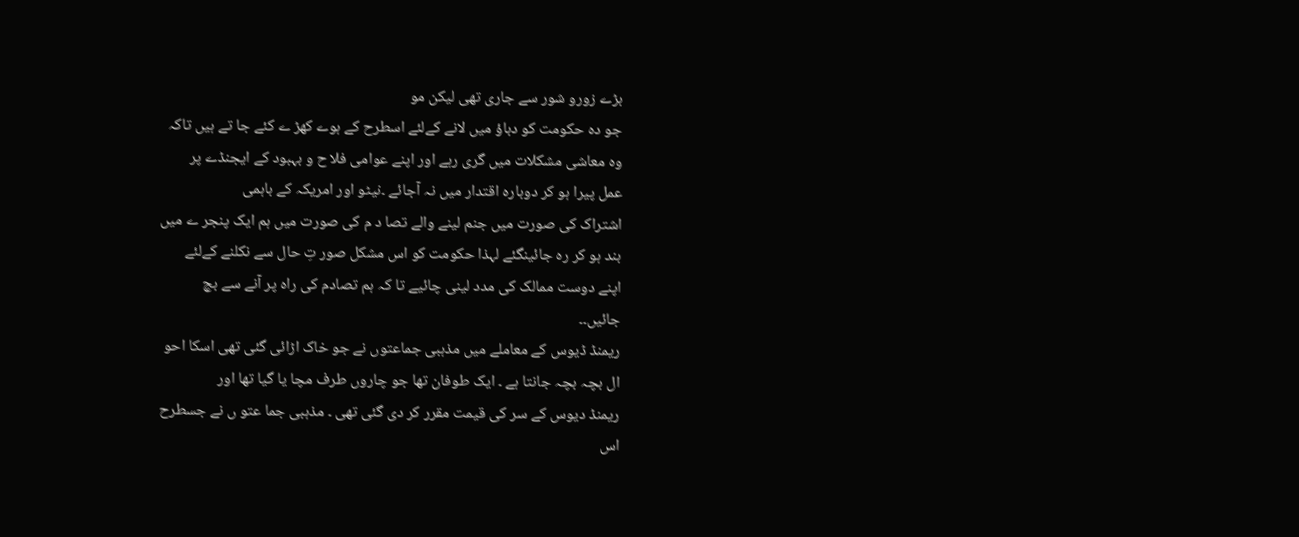بڑے زورو شور سے جاری تھی لیکن مو
جو دہ حکومت کو دباؤ میں لانے کےلئے اسطرح کے ہوے کھڑ ے کئے جا تے ہیں تاکہ
وہ معاشی مشکلات میں گری رہے اور اپنے عوامی فلا ح و بہبود کے ایجنڈے پر
عمل پیرا ہو کر دوبارہ اقتدار میں نہ آجائے ۔نیٹو اور امریکہ کے باہمی
اشتراک کی صورت میں جنم لینے والے تصا د م کی صورت میں ہم ایک پنجر ے میں
بند ہو کر رہ جائینگئے لہذا حکومت کو اس مشکل صور تِ حال سے نکلنے کےلئے
اپنے دوست ممالک کی مدد لینی چائیے تا کہ ہم تصادم کی راہ پر آنے سے بچ
جائیں۔۔
ریمنڈ ڈیوس کے معاملے میں مذہبی جماعتوں نے جو خاک اڑائی گئی تھی اسکا احو
ال بچہ بچہ جانتا ہے ۔ ایک طوفان تھا جو چاروں طرف مچا یا گیا تھا اور
ریمنڈ دیوس کے سر کی قیمت مقرر کر دی گئی تھی ۔ مذہبی جما عتو ں نے جسطرح
اس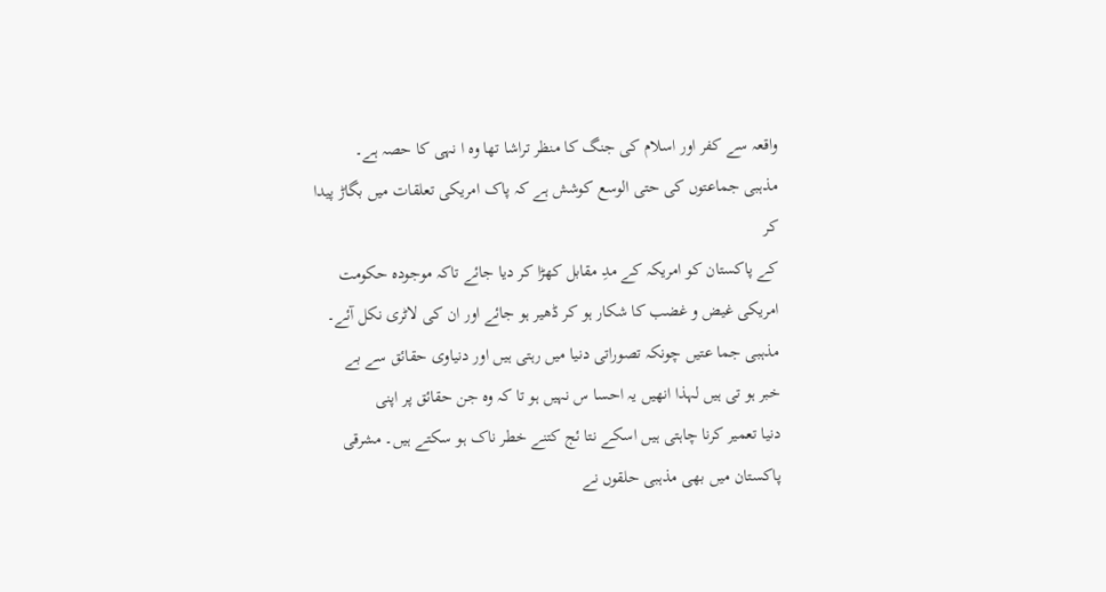واقعہ سے کفر اور اسلام کی جنگ کا منظر تراشا تھا وہ ا نہی کا حصہ ہے۔
مذہبی جماعتوں کی حتی الوسع کوشش ہے کہ پاک امریکی تعلقات میں بگاڑ پیدا کر
کے پاکستان کو امریکہ کے مدِ مقابل کھڑا کر دیا جائے تاکہ موجودہ حکومت
امریکی غیض و غضب کا شکار ہو کر ڈھیر ہو جائے اور ان کی لاٹری نکل آئے۔
مذہبی جما عتیں چونکہ تصوراتی دنیا میں رہتی ہیں اور دنیاوی حقائق سے بے
خبر ہو تی ہیں لہذا انھیں یہ احسا س نہیں ہو تا کہ وہ جن حقائق پر اپنی
دنیا تعمیر کرنا چاہتی ہیں اسکے نتا ئج کتنے خطر ناک ہو سکتے ہیں۔ مشرقی
پاکستان میں بھی مذہبی حلقوں نے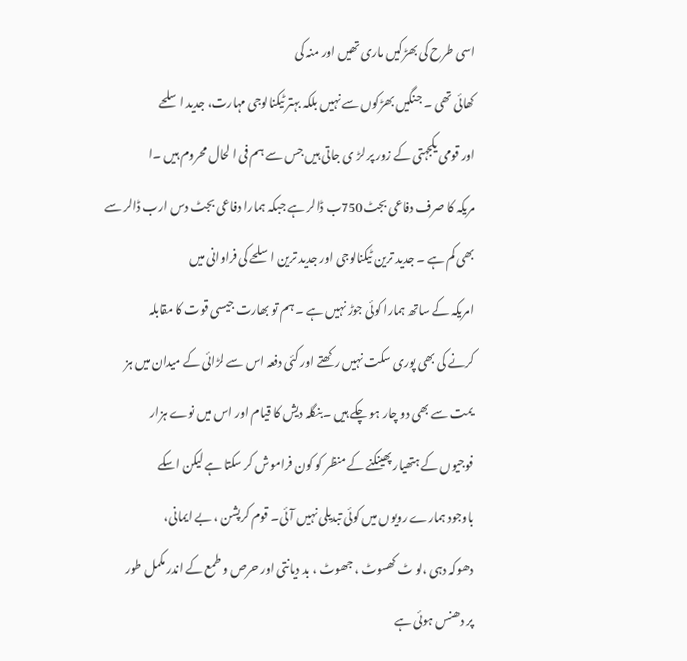اسی طرح کی بھڑکیں ماری تھیں اور منہ کی
کھائی تھی ۔ جنگیں بھڑکوں سے نہیں بلکہ بہتر ٹیکنالوجی مہارت، جدید اسلحے
اور قومی یکجہتی کے زور پر لڑ ی جاتی ہیں جس سے ہم فی ا لحال محروم ہیں ۔ا
مریکہ کا صرف دفاعی بجٹ750ب ڈالر ہے جبکہ ہمارا دفاعی بجٹ دس ارب ڈالر سے
بھی کم ہے ۔ جدید ترین ٹیکنالوجی اور جدید ترین اسلحے کی فراوانی میں
امریکہ کے ساتھ ہمارا کوئی جوڑ نہیں ہے ۔ ہم تو بھارت جیسی قوت کا مقابلہ
کرنے کی بھی پوری سکت نہیں رکھتے اور کئی دفعہ اس سے لڑائی کے میدان میں ہز
یمت سے بھی دو چار ہو چکے ہیں ۔بنگلہ دیش کا قیام اور اس میں نوے ہزار
فوجیوں کے ہتھیار پھینکنے کے منظر کو کون فراموش کر سکتا ہے لیکن اسکے
باوجود ہمارے رویوں میں کوئی تبدیلی نہیں آئی۔ قوم کرپشن ، بے ایمانی،
دھوکہ دہی ،لو ٹ کھسوٹ ، جھوٹ ، بد دیانتی اور حرص و طمع کے اندر مکمل طور
پر دھنس ہوئی ہے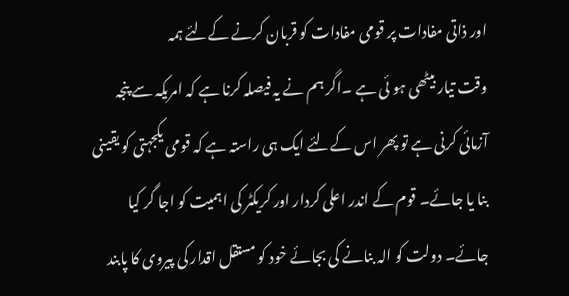اور ذاتی مفادات پر قومی مفادات کو قربان کرنے کےلئے ہمہ
وقت تیار بیٹھی ہو ئی ہے ۔اگر ہم نے یہ فیصلہ کرنا ہے کہ امریکہ سے پنجہ
آزمائی کرنی ہے تو پھر اس کےلئے ایک ہی راستہ ہے کہ قومی یکجہتی کو یقینی
بنا یا جائے۔ قوم کے اندر اعلی کردار اور کریکٹر کی اہمیت کو اجا گر کیا
جائے۔ دولت کو الہ بنانے کی بجائے خود کو مستقل اقدار کی پیروی کا پابند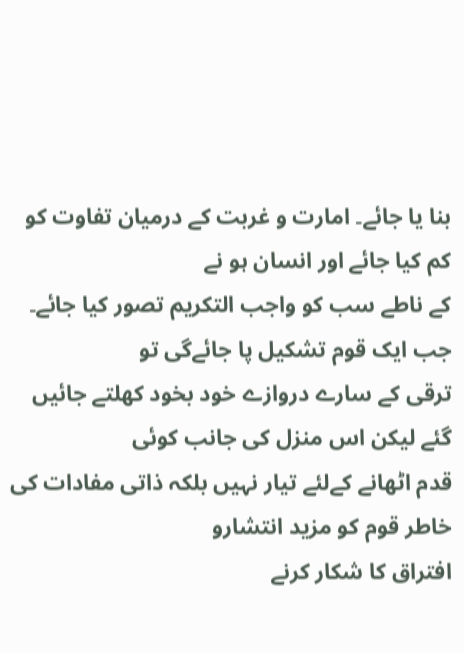بنا یا جائے۔ امارت و غربت کے درمیان تفاوت کو کم کیا جائے اور انسان ہو نے
کے ناطے سب کو واجب التکریم تصور کیا جائے۔ جب ایک قوم تشکیل پا جائےگی تو
ترقی کے سارے دروازے خود بخود کھلتے جائیں گئے لیکن اس منزل کی جانب کوئی
قدم اٹھانے کےلئے تیار نہیں بلکہ ذاتی مفادات کی خاطر قوم کو مزید انتشارو
افتراق کا شکار کرنے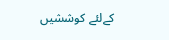کےلئے کوششیں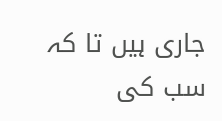جاری ہیں تا کہ سب کی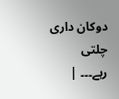دوکان داری چلتی
رہے۔۔۔ |